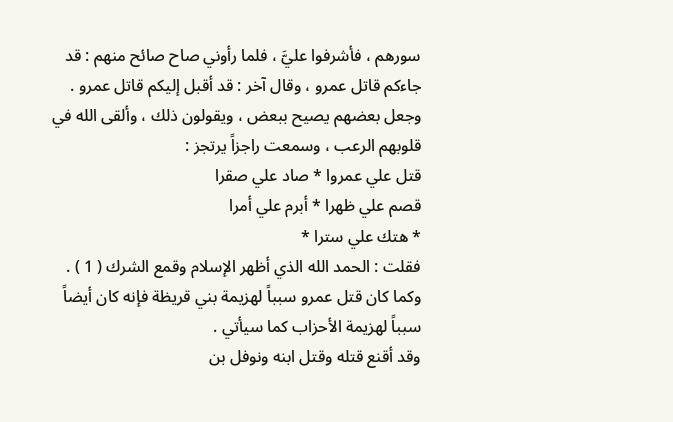سورهم ، فأشرفوا عليَّ ، فلما رأوني صاح صائح منهم : قد جاءكم قاتل عمرو ، وقال آخر : قد أقبل إليكم قاتل عمرو .
وجعل بعضهم يصيح ببعض ، ويقولون ذلك ، وألقى الله في قلوبهم الرعب ، وسمعت راجزاً يرتجز :
قتل علي عمروا * صاد علي صقرا
قصم علي ظهرا * أبرم علي أمرا
* هتك علي سترا *
فقلت : الحمد الله الذي أظهر الإسلام وقمع الشرك ( 1 ) .
وكما كان قتل عمرو سبباً لهزيمة بني قريظة فإنه كان أيضاً سبباً لهزيمة الأحزاب كما سيأتي .
وقد أقنع قتله وقتل ابنه ونوفل بن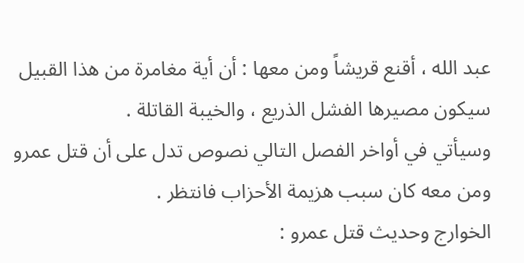عبد الله ، أقنع قريشاً ومن معها : أن أية مغامرة من هذا القبيل سيكون مصيرها الفشل الذريع ، والخيبة القاتلة .
وسيأتي في أواخر الفصل التالي نصوص تدل على أن قتل عمرو ومن معه كان سبب هزيمة الأحزاب فانتظر .
الخوارج وحديث قتل عمرو :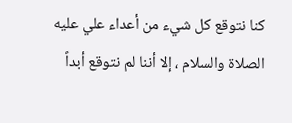كنا نتوقع كل شيء من أعداء علي عليه الصلاة والسلام ، إلا أننا لم نتوقع أبداً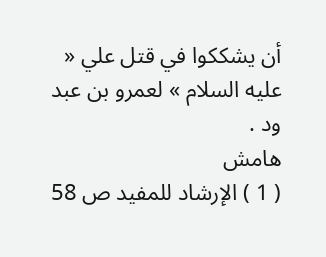أن يشككوا في قتل علي « عليه السلام » لعمرو بن عبد ود .
هامش
( 1 ) الإرشاد للمفيد ص 58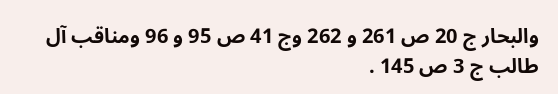والبحار ج 20 ص 261 و 262 وج 41 ص 95 و 96 ومناقب آل طالب ج 3 ص 145 .